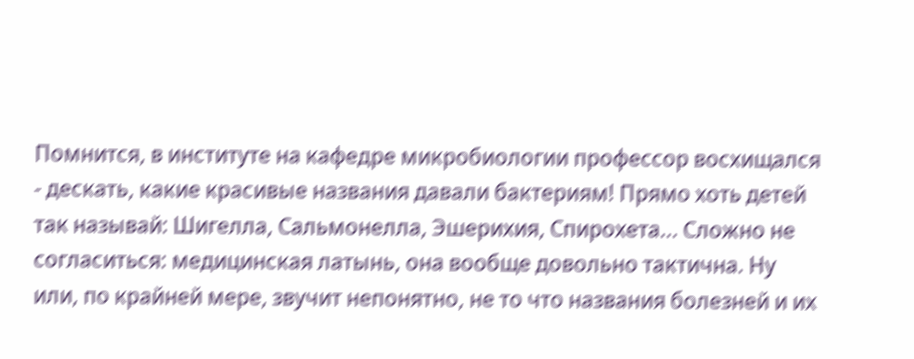Помнится, в институте на кафедре микробиологии профессор восхищался - дескать, какие красивые названия давали бактериям! Прямо хоть детей так называй: Шигелла, Сальмонелла, Эшерихия, Спирохета... Сложно не согласиться: медицинская латынь, она вообще довольно тактична. Ну или, по крайней мере, звучит непонятно, не то что названия болезней и их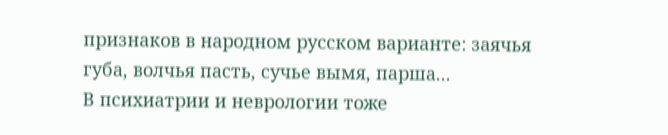признаков в народном русском варианте: заячья губа, волчья пасть, сучье вымя, парша...
В психиатрии и неврологии тоже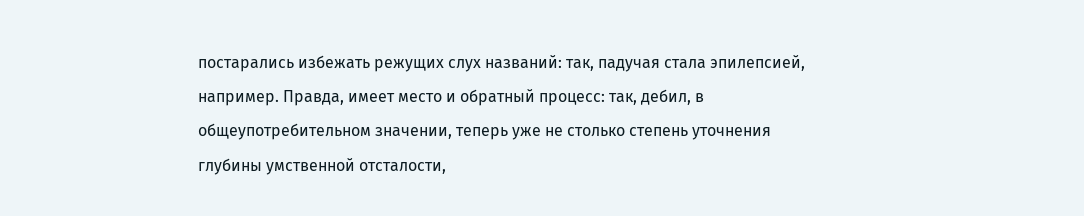постарались избежать режущих слух названий: так, падучая стала эпилепсией, например. Правда, имеет место и обратный процесс: так, дебил, в общеупотребительном значении, теперь уже не столько степень уточнения глубины умственной отсталости,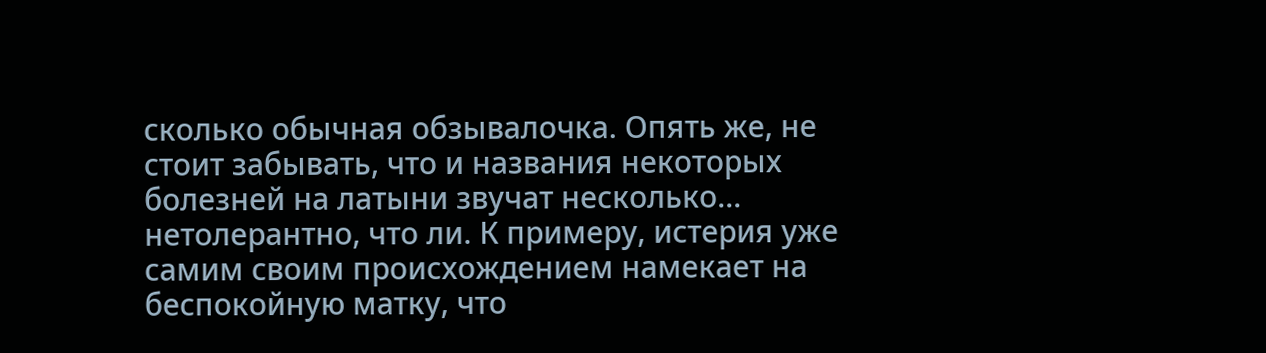сколько обычная обзывалочка. Опять же, не стоит забывать, что и названия некоторых болезней на латыни звучат несколько... нетолерантно, что ли. К примеру, истерия уже самим своим происхождением намекает на беспокойную матку, что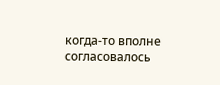когда-то вполне согласовалось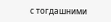с тогдашними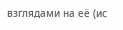взглядами на её (ис